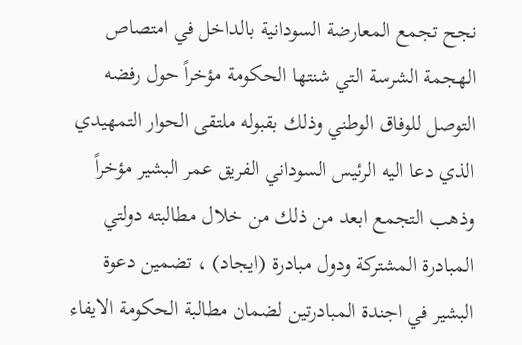نجح تجمع المعارضة السودانية بالداخل في امتصاص الهجمة الشرسة التي شنتها الحكومة مؤخراً حول رفضه التوصل للوفاق الوطني وذلك بقبوله ملتقى الحوار التمهيدي الذي دعا اليه الرئيس السوداني الفريق عمر البشير مؤخراً وذهب التجمع ابعد من ذلك من خلال مطالبته دولتي المبادرة المشتركة ودول مبادرة (ايجاد) ، تضمين دعوة البشير في اجندة المبادرتين لضمان مطالبة الحكومة الايفاء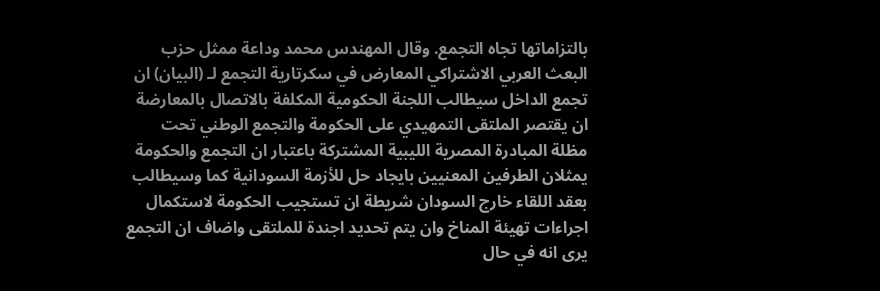بالتزاماتها تجاه التجمع. وقال المهندس محمد وداعة ممثل حزب البعث العربي الاشتراكي المعارض في سكرتارية التجمع لـ (البيان) ان تجمع الداخل سيطالب اللجنة الحكومية المكلفة بالاتصال بالمعارضة ان يقتصر الملتقى التمهيدي على الحكومة والتجمع الوطني تحت مظلة المبادرة المصرية الليبية المشتركة باعتبار ان التجمع والحكومة يمثلان الطرفين المعنيين بايجاد حل للأزمة السودانية كما وسيطالب بعقد اللقاء خارج السودان شريطة ان تستجيب الحكومة لاستكمال اجراءات تهيئة المناخ وان يتم تحديد اجندة للملتقى واضاف ان التجمع يرى انه في حال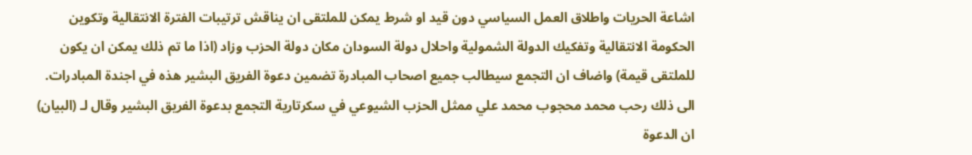اشاعة الحريات واطلاق العمل السياسي دون قيد او شرط يمكن للملتقى ان يناقش ترتيبات الفترة الانتقالية وتكوين الحكومة الانتقالية وتفكيك الدولة الشمولية واحلال دولة السودان مكان دولة الحزب وزاد (اذا ما تم ذلك يمكن ان يكون للملتقى قيمة) واضاف ان التجمع سيطالب جميع اصحاب المبادرة تضمين دعوة الفريق البشير هذه في اجندة المبادرات. الى ذلك رحب محمد محجوب محمد علي ممثل الحزب الشيوعي في سكرتارية التجمع بدعوة الفريق البشير وقال لـ (البيان) ان الدعوة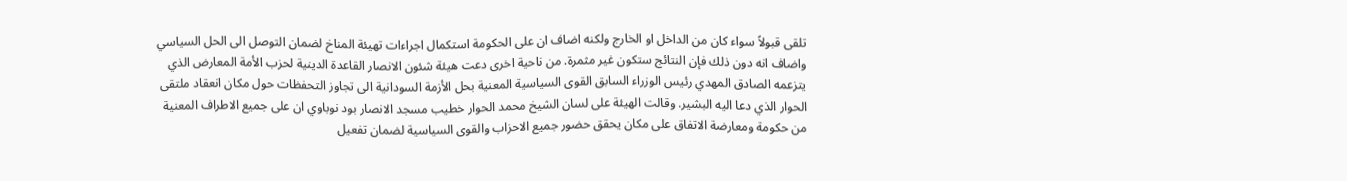تلقى قبولاً سواء كان من الداخل او الخارج ولكنه اضاف ان على الحكومة استكمال اجراءات تهيئة المناخ لضمان التوصل الى الحل السياسي واضاف انه دون ذلك فإن النتائج ستكون غير مثمرة. من ناحية اخرى دعت هيئة شئون الانصار القاعدة الدينية لحزب الأمة المعارض الذي يتزعمه الصادق المهدي رئيس الوزراء السابق القوى السياسية المعنية بحل الأزمة السودانية الى تجاوز التحفظات حول مكان انعقاد ملتقى الحوار الذي دعا اليه البشير. وقالت الهيئة على لسان الشيخ محمد الحوار خطيب مسجد الانصار بود نوباوي ان على جميع الاطراف المعنية من حكومة ومعارضة الاتفاق على مكان يحقق حضور جميع الاحزاب والقوى السياسية لضمان تفعيل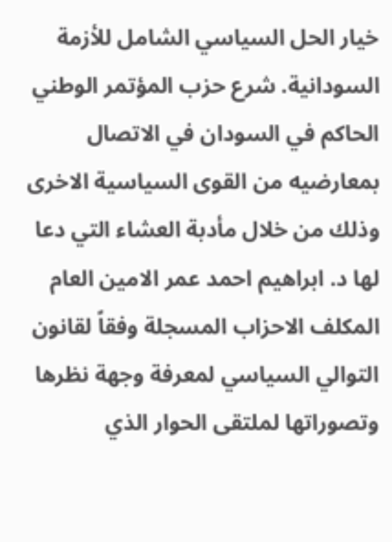خيار الحل السياسي الشامل للأزمة السودانية. شرع حزب المؤتمر الوطني الحاكم في السودان في الاتصال بمعارضيه من القوى السياسية الاخرى وذلك من خلال مأدبة العشاء التي دعا لها د. ابراهيم احمد عمر الامين العام المكلف الاحزاب المسجلة وفقاً لقانون التوالي السياسي لمعرفة وجهة نظرها وتصوراتها لملتقى الحوار الذي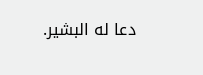دعا له البشير.